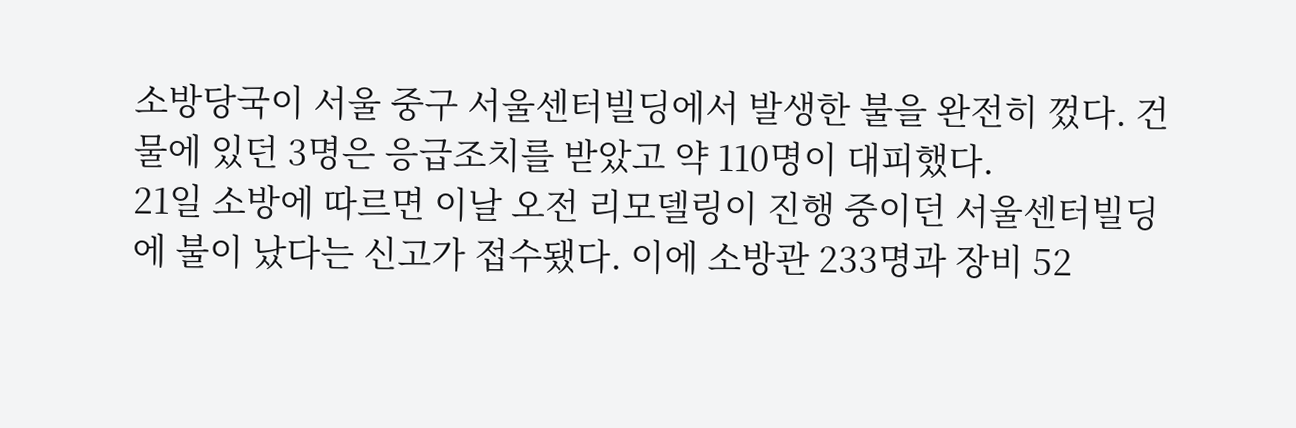소방당국이 서울 중구 서울센터빌딩에서 발생한 불을 완전히 껐다. 건물에 있던 3명은 응급조치를 받았고 약 110명이 대피했다.
21일 소방에 따르면 이날 오전 리모델링이 진행 중이던 서울센터빌딩에 불이 났다는 신고가 접수됐다. 이에 소방관 233명과 장비 52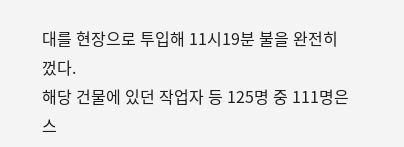대를 현장으로 투입해 11시19분 불을 완전히 껐다.
해당 건물에 있던 작업자 등 125명 중 111명은 스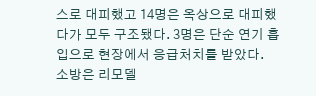스로 대피했고 14명은 옥상으로 대피했다가 모두 구조됐다. 3명은 단순 연기 흡입으로 현장에서 응급처치를 받았다.
소방은 리모델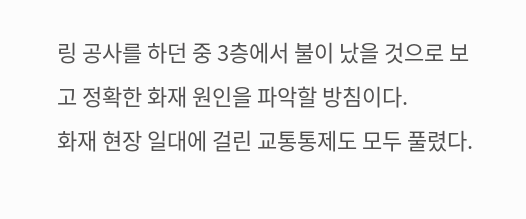링 공사를 하던 중 3층에서 불이 났을 것으로 보고 정확한 화재 원인을 파악할 방침이다.
화재 현장 일대에 걸린 교통통제도 모두 풀렸다.